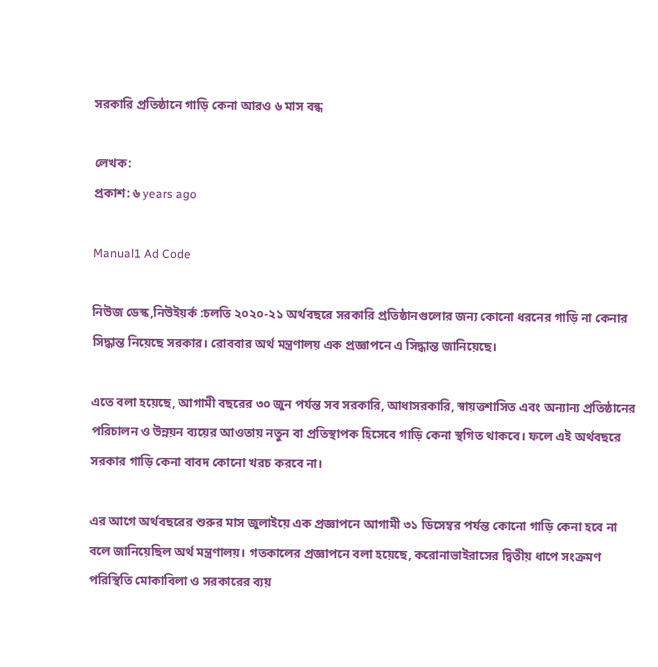সরকারি প্রতিষ্ঠানে গাড়ি কেনা আরও ৬ মাস বন্ধ

লেখক:
প্রকাশ: ৬ years ago

Manual1 Ad Code

নিউজ ডেস্ক,নিউইয়র্ক :চলতি ২০২০-২১ অর্থবছরে সরকারি প্রতিষ্ঠানগুলোর জন্য কোনো ধরনের গাড়ি না কেনার সিদ্ধান্ত নিয়েছে সরকার। রোববার অর্থ মন্ত্রণালয় এক প্রজ্ঞাপনে এ সিদ্ধান্ত জানিয়েছে।

এতে বলা হয়েছে, আগামী বছরের ৩০ জুন পর্যন্ত সব সরকারি, আধাসরকারি, স্বায়ত্তশাসিত এবং অন্যান্য প্রতিষ্ঠানের পরিচালন ও উন্নয়ন ব্যয়ের আওতায় নতুন বা প্রতিস্থাপক হিসেবে গাড়ি কেনা স্থগিত থাকবে। ফলে এই অর্থবছরে সরকার গাড়ি কেনা বাবদ কোনো খরচ করবে না।

এর আগে অর্থবছরের শুরুর মাস জুলাইয়ে এক প্রজ্ঞাপনে আগামী ৩১ ডিসেম্বর পর্যন্ত কোনো গাড়ি কেনা হবে না বলে জানিয়েছিল অর্থ মন্ত্রণালয়। গতকালের প্রজ্ঞাপনে বলা হয়েছে, করোনাভাইরাসের দ্বিতীয় ধাপে সংক্রমণ পরিস্থিতি মোকাবিলা ও সরকারের ব্যয়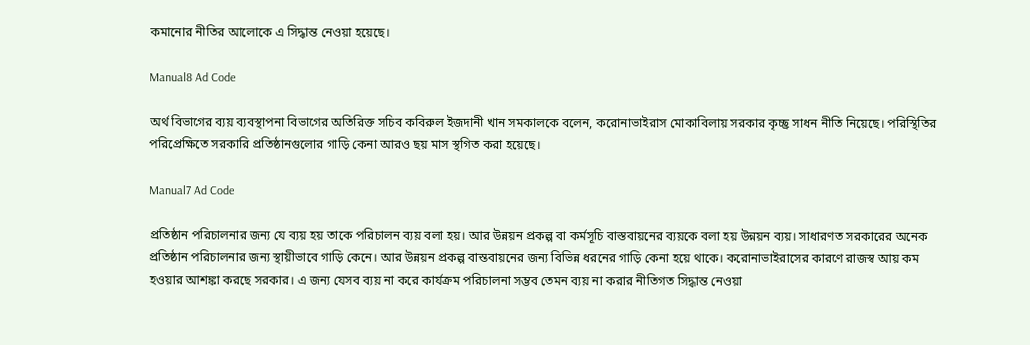কমানোর নীতির আলোকে এ সিদ্ধান্ত নেওয়া হয়েছে।

Manual8 Ad Code

অর্থ বিভাগের ব্যয় ব্যবস্থাপনা বিভাগের অতিরিক্ত সচিব কবিরুল ইজদানী খান সমকালকে বলেন, করোনাভাইরাস মোকাবিলায় সরকার কৃচ্ছ্র সাধন নীতি নিয়েছে। পরিস্থিতির পরিপ্রেক্ষিতে সরকারি প্রতিষ্ঠানগুলোর গাড়ি কেনা আরও ছয় মাস স্থগিত করা হয়েছে।

Manual7 Ad Code

প্রতিষ্ঠান পরিচালনার জন্য যে ব্যয় হয় তাকে পরিচালন ব্যয় বলা হয়। আর উন্নয়ন প্রকল্প বা কর্মসূচি বাস্তবায়নের ব্যয়কে বলা হয় উন্নয়ন ব্যয়। সাধারণত সরকারের অনেক প্রতিষ্ঠান পরিচালনার জন্য স্থায়ীভাবে গাড়ি কেনে। আর উন্নয়ন প্রকল্প বাস্তবায়নের জন্য বিভিন্ন ধরনের গাড়ি কেনা হয়ে থাকে। করোনাভাইরাসের কারণে রাজস্ব আয় কম হওয়ার আশঙ্কা করছে সরকার। এ জন্য যেসব ব্যয় না করে কার্যক্রম পরিচালনা সম্ভব তেমন ব্যয় না করার নীতিগত সিদ্ধান্ত নেওয়া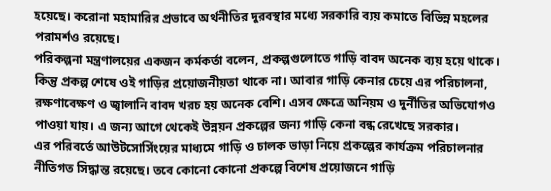হয়েছে। করোনা মহামারির প্রভাবে অর্থনীতির দুরবস্থার মধ্যে সরকারি ব্যয় কমাতে বিভিন্ন মহলের পরামর্শও রয়েছে।
পরিকল্পনা মন্ত্রণালয়ের একজন কর্মকর্তা বলেন, প্রকল্পগুলোতে গাড়ি বাবদ অনেক ব্যয় হয়ে থাকে। কিন্তু প্রকল্প শেষে ওই গাড়ির প্রয়োজনীয়তা থাকে না। আবার গাড়ি কেনার চেয়ে এর পরিচালনা, রক্ষণাবেক্ষণ ও জ্বালানি বাবদ খরচ হয় অনেক বেশি। এসব ক্ষেত্রে অনিয়ম ও দুর্নীতির অভিযোগও পাওয়া যায়। এ জন্য আগে থেকেই উন্নয়ন প্রকল্পের জন্য গাড়ি কেনা বন্ধ রেখেছে সরকার।
এর পরিবর্তে আউটসোর্সিংয়ের মাধ্যমে গাড়ি ও চালক ভাড়া নিয়ে প্রকল্পের কার্যক্রম পরিচালনার নীতিগত সিদ্ধান্ত রয়েছে। তবে কোনো কোনো প্রকল্পে বিশেষ প্রয়োজনে গাড়ি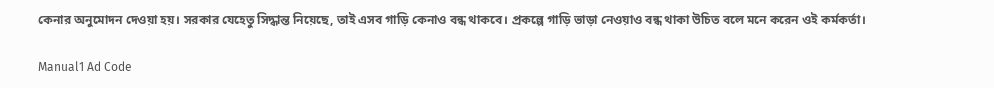কেনার অনুমোদন দেওয়া হয়। সরকার যেহেতু সিদ্ধান্ত নিয়েছে, তাই এসব গাড়ি কেনাও বন্ধ থাকবে। প্রকল্পে গাড়ি ভাড়া নেওয়াও বন্ধ থাকা উচিত বলে মনে করেন ওই কর্মকর্তা।

Manual1 Ad Code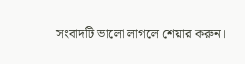সংবাদটি ভালো লাগলে শেয়ার করুন।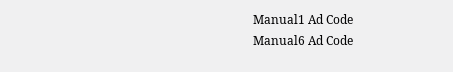Manual1 Ad Code
Manual6 Ad Code